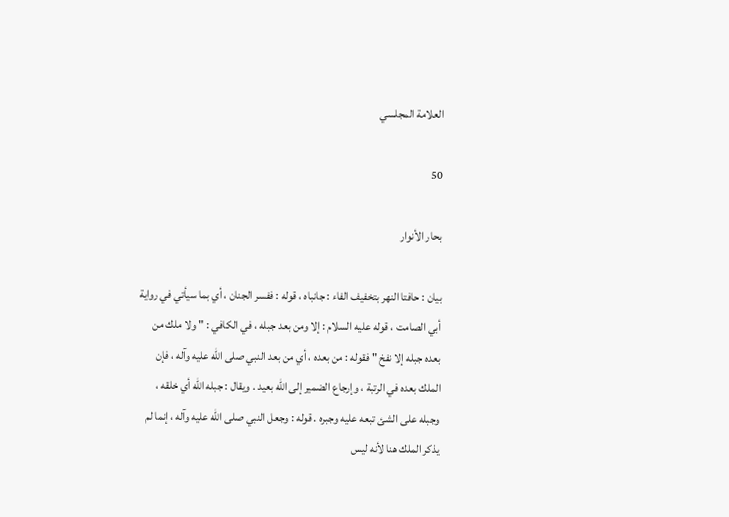العلامة المجلسي

50

بحار الأنوار

بيان : حافتا النهر بتخفيف الفاء : جانباه ، قوله : ففسر الجنان ، أي بما سيأتي في رواية أبي الصامت ، قوله عليه السلام : إلا ومن بعد جبله ، في الكافي : " ولا ملك من بعده جبله إلا نفخ " فقوله : من بعده ، أي من بعد النبي صلى الله عليه وآله ، فإن الملك بعده في الرتبة ، وإرجاع الضمير إلى الله بعيد . ويقال : جبله الله أي خلقه ، وجبله على الشئ تبعه عليه وجبره . قوله : وجعل النبي صلى الله عليه وآله ، إنما لم يذكر الملك هنا لأنه ليس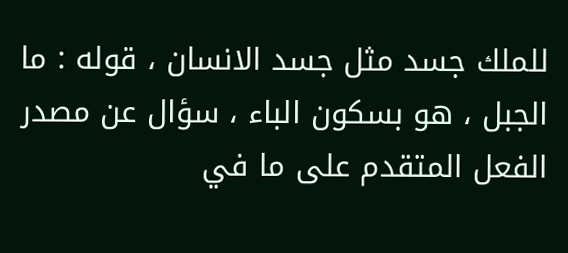للملك جسد مثل جسد الانسان ، قوله : ما الجبل ، هو بسكون الباء ، سؤال عن مصدر الفعل المتقدم على ما في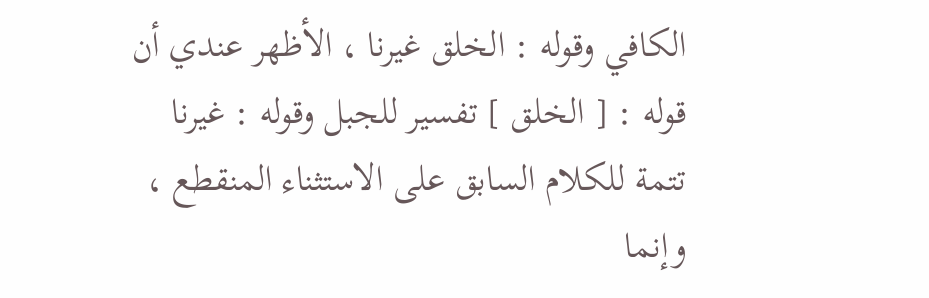الكافي وقوله : الخلق غيرنا ، الأظهر عندي أن قوله : [ الخلق ] تفسير للجبل وقوله : غيرنا تتمة للكلام السابق على الاستثناء المنقطع ، وإنما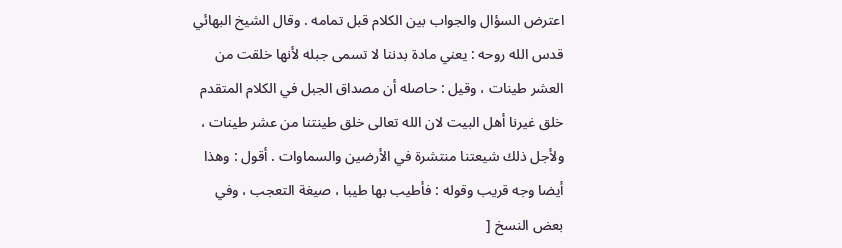اعترض السؤال والجواب بين الكلام قبل تمامه . وقال الشيخ البهائي قدس الله روحه : يعني مادة بدننا لا تسمى جبله لأنها خلقت من العشر طينات ، وقيل : حاصله أن مصداق الجبل في الكلام المتقدم خلق غيرنا أهل البيت لان الله تعالى خلق طينتنا من عشر طينات ، ولأجل ذلك شيعتنا منتشرة في الأرضين والسماوات . أقول : وهذا أيضا وجه قريب وقوله : فأطيب بها طيبا ، صيغة التعجب ، وفي بعض النسخ [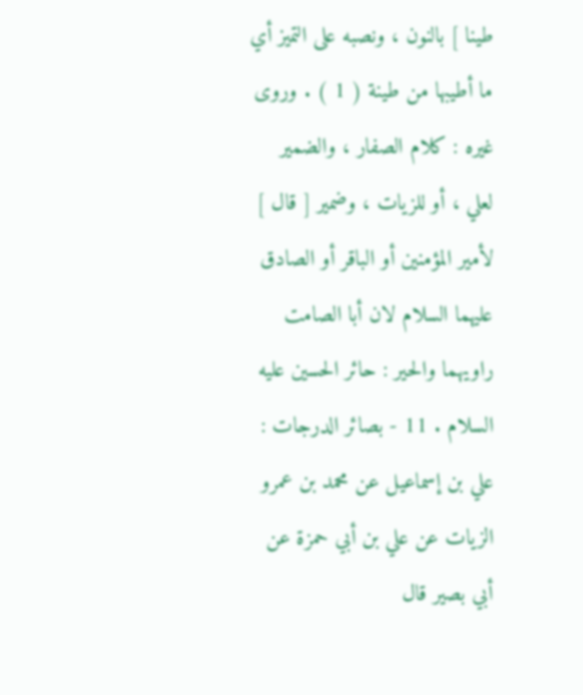طينا ] بالنون ، ونصبه على التميز أي ما أطيبها من طينة ( 1 ) . وروى غيره : كلام الصفار ، والضمير لعلي ، أو للزيات ، وضمير [ قال ] لأمير المؤمنين أو الباقر أو الصادق عليهما السلام لان أبا الصامت راويهما والحير : حائر الحسين عليه السلام . 11 - بصائر الدرجات : علي بن إسماعيل عن محمد بن عمرو الزيات عن علي بن أبي حمزة عن أبي بصير قال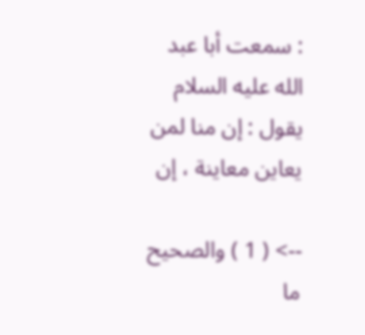: سمعت أبا عبد الله عليه السلام يقول : إن منا لمن يعاين معاينة ، إن

--> ( 1 ) والصحيح ما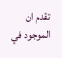تقدم ان الموجود في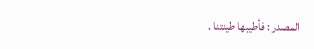المصدر : فأطيبها طينتنا .